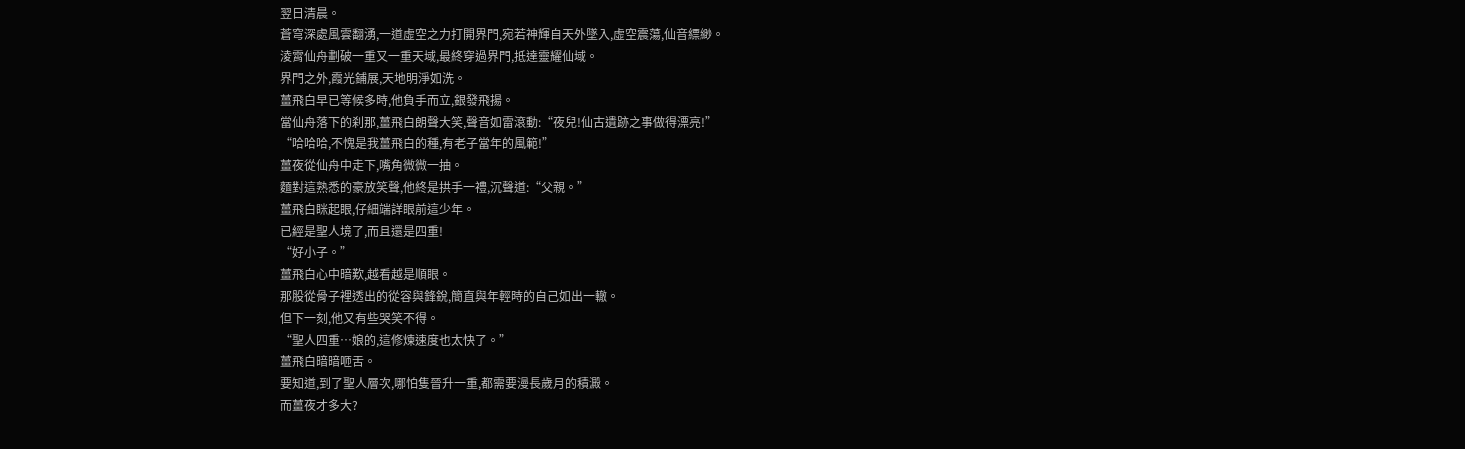翌日清晨。
蒼穹深處風雲翻湧,一道虛空之力打開界門,宛若神輝自天外墜入,虛空震蕩,仙音縹緲。
淩霄仙舟劃破一重又一重天域,最終穿過界門,抵達靈耀仙域。
界門之外,霞光鋪展,天地明淨如洗。
薑飛白早已等候多時,他負手而立,銀發飛揚。
當仙舟落下的刹那,薑飛白朗聲大笑,聲音如雷滾動:“夜兒!仙古遺跡之事做得漂亮!”
“哈哈哈,不愧是我薑飛白的種,有老子當年的風範!”
薑夜從仙舟中走下,嘴角微微一抽。
麵對這熟悉的豪放笑聲,他終是拱手一禮,沉聲道:“父親。”
薑飛白眯起眼,仔細端詳眼前這少年。
已經是聖人境了,而且還是四重!
“好小子。”
薑飛白心中暗歎,越看越是順眼。
那股從骨子裡透出的從容與鋒銳,簡直與年輕時的自己如出一轍。
但下一刻,他又有些哭笑不得。
“聖人四重…娘的,這修煉速度也太快了。”
薑飛白暗暗咂舌。
要知道,到了聖人層次,哪怕隻晉升一重,都需要漫長歲月的積澱。
而薑夜才多大?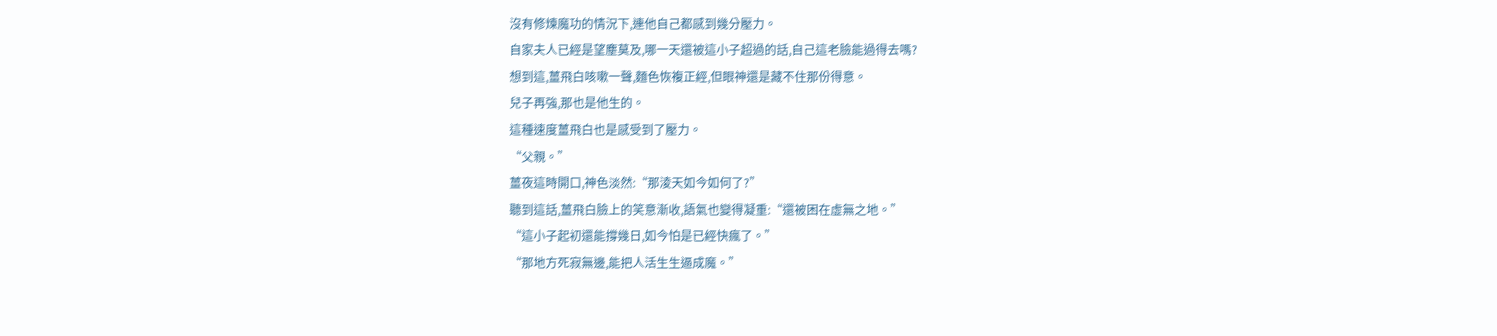沒有修煉魔功的情況下,連他自己都感到幾分壓力。
自家夫人已經是望塵莫及,哪一天還被這小子超過的話,自己這老臉能過得去嗎?
想到這,薑飛白咳嗽一聲,麵色恢複正經,但眼神還是藏不住那份得意。
兒子再強,那也是他生的。
這種速度薑飛白也是感受到了壓力。
“父親。”
薑夜這時開口,神色淡然:“那淩天如今如何了?”
聽到這話,薑飛白臉上的笑意漸收,語氣也變得凝重:“還被困在虛無之地。”
“這小子起初還能撐幾日,如今怕是已經快瘋了。”
“那地方死寂無邊,能把人活生生逼成魔。”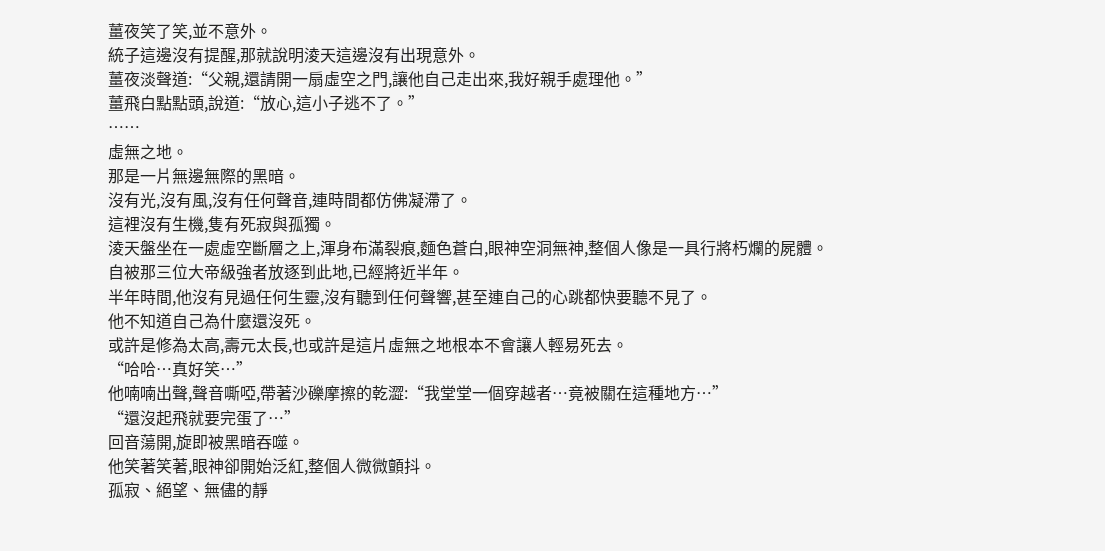薑夜笑了笑,並不意外。
統子這邊沒有提醒,那就說明淩天這邊沒有出現意外。
薑夜淡聲道:“父親,還請開一扇虛空之門,讓他自己走出來,我好親手處理他。”
薑飛白點點頭,說道:“放心,這小子逃不了。”
……
虛無之地。
那是一片無邊無際的黑暗。
沒有光,沒有風,沒有任何聲音,連時間都仿佛凝滯了。
這裡沒有生機,隻有死寂與孤獨。
淩天盤坐在一處虛空斷層之上,渾身布滿裂痕,麵色蒼白,眼神空洞無神,整個人像是一具行將朽爛的屍體。
自被那三位大帝級強者放逐到此地,已經將近半年。
半年時間,他沒有見過任何生靈,沒有聽到任何聲響,甚至連自己的心跳都快要聽不見了。
他不知道自己為什麼還沒死。
或許是修為太高,壽元太長,也或許是這片虛無之地根本不會讓人輕易死去。
“哈哈…真好笑…”
他喃喃出聲,聲音嘶啞,帶著沙礫摩擦的乾澀:“我堂堂一個穿越者…竟被關在這種地方…”
“還沒起飛就要完蛋了…”
回音蕩開,旋即被黑暗吞噬。
他笑著笑著,眼神卻開始泛紅,整個人微微顫抖。
孤寂、絕望、無儘的靜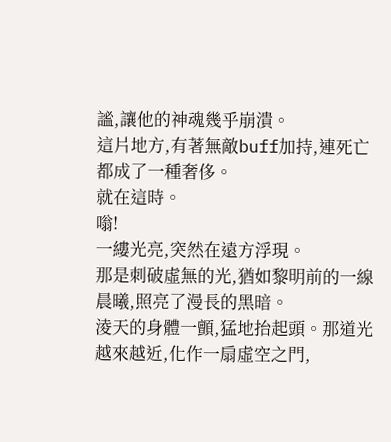謐,讓他的神魂幾乎崩潰。
這片地方,有著無敵buff加持,連死亡都成了一種奢侈。
就在這時。
嗡!
一縷光亮,突然在遠方浮現。
那是刺破虛無的光,猶如黎明前的一線晨曦,照亮了漫長的黑暗。
淩天的身體一顫,猛地抬起頭。那道光越來越近,化作一扇虛空之門,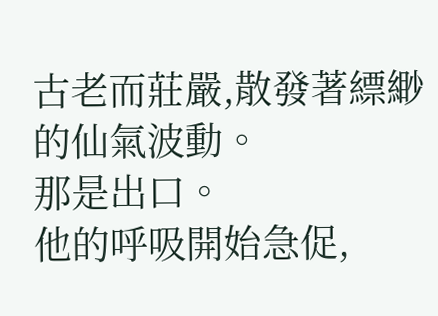古老而莊嚴,散發著縹緲的仙氣波動。
那是出口。
他的呼吸開始急促,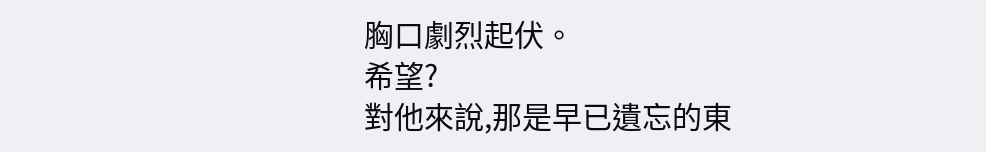胸口劇烈起伏。
希望?
對他來說,那是早已遺忘的東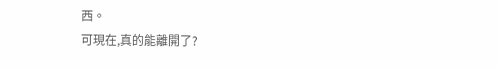西。
可現在,真的能離開了?